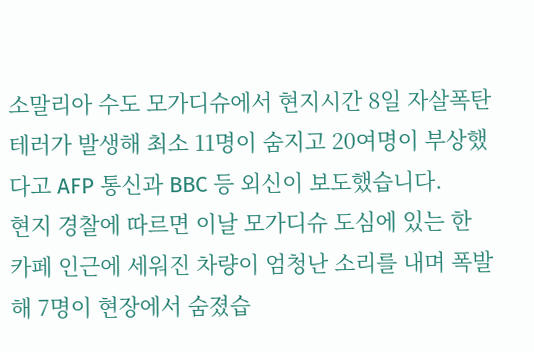소말리아 수도 모가디슈에서 현지시간 8일 자살폭탄테러가 발생해 최소 11명이 숨지고 20여명이 부상했다고 AFP 통신과 BBC 등 외신이 보도했습니다.
현지 경찰에 따르면 이날 모가디슈 도심에 있는 한 카페 인근에 세워진 차량이 엄청난 소리를 내며 폭발해 7명이 현장에서 숨졌습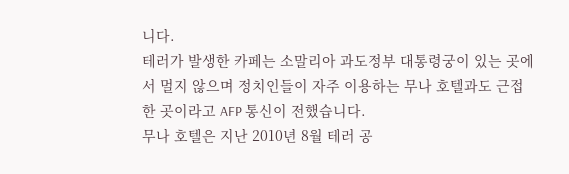니다.
테러가 발생한 카페는 소말리아 과도정부 대통령궁이 있는 곳에서 멀지 않으며 정치인들이 자주 이용하는 무나 호텔과도 근접한 곳이라고 AFP 통신이 전했습니다.
무나 호텔은 지난 2010년 8월 테러 공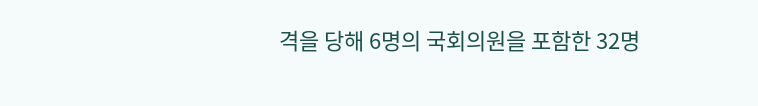격을 당해 6명의 국회의원을 포함한 32명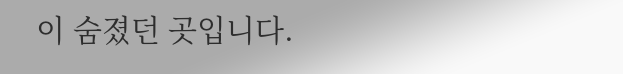이 숨졌던 곳입니다.